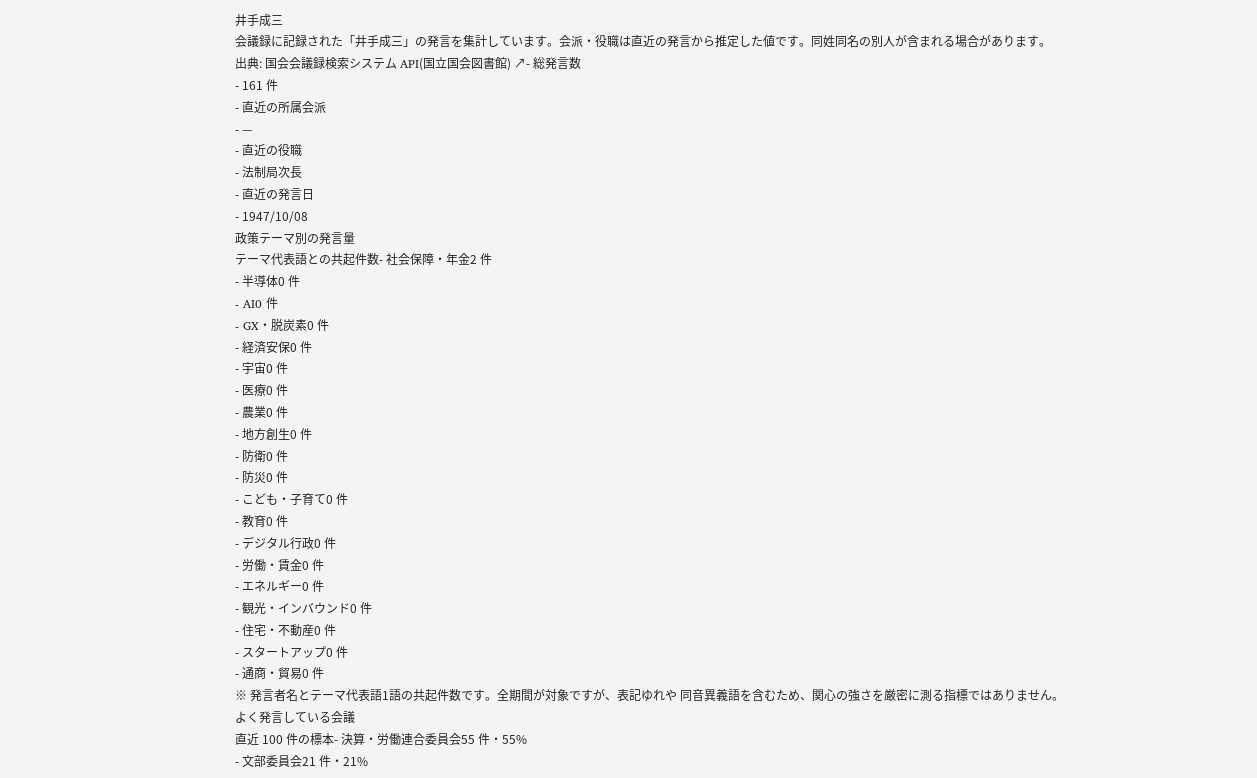井手成三
会議録に記録された「井手成三」の発言を集計しています。会派・役職は直近の発言から推定した値です。同姓同名の別人が含まれる場合があります。
出典: 国会会議録検索システム API(国立国会図書館) ↗- 総発言数
- 161 件
- 直近の所属会派
- —
- 直近の役職
- 法制局次長
- 直近の発言日
- 1947/10/08
政策テーマ別の発言量
テーマ代表語との共起件数- 社会保障・年金2 件
- 半導体0 件
- AI0 件
- GX・脱炭素0 件
- 経済安保0 件
- 宇宙0 件
- 医療0 件
- 農業0 件
- 地方創生0 件
- 防衛0 件
- 防災0 件
- こども・子育て0 件
- 教育0 件
- デジタル行政0 件
- 労働・賃金0 件
- エネルギー0 件
- 観光・インバウンド0 件
- 住宅・不動産0 件
- スタートアップ0 件
- 通商・貿易0 件
※ 発言者名とテーマ代表語1語の共起件数です。全期間が対象ですが、表記ゆれや 同音異義語を含むため、関心の強さを厳密に測る指標ではありません。
よく発言している会議
直近 100 件の標本- 決算・労働連合委員会55 件・55%
- 文部委員会21 件・21%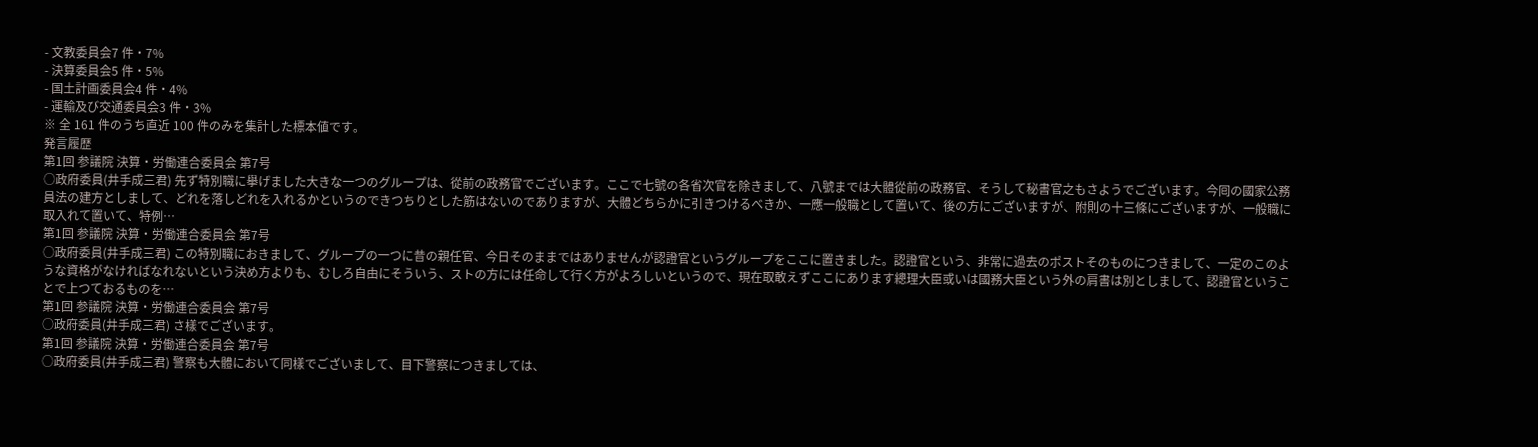- 文教委員会7 件・7%
- 決算委員会5 件・5%
- 国土計画委員会4 件・4%
- 運輸及び交通委員会3 件・3%
※ 全 161 件のうち直近 100 件のみを集計した標本値です。
発言履歴
第1回 参議院 決算・労働連合委員会 第7号
○政府委員(井手成三君) 先ず特別職に擧げました大きな一つのグループは、從前の政務官でございます。ここで七號の各省次官を除きまして、八號までは大體從前の政務官、そうして秘書官之もさようでございます。今囘の國家公務員法の建方としまして、どれを落しどれを入れるかというのできつちりとした筋はないのでありますが、大體どちらかに引きつけるべきか、一應一般職として置いて、後の方にございますが、附則の十三條にございますが、一般職に取入れて置いて、特例…
第1回 参議院 決算・労働連合委員会 第7号
○政府委員(井手成三君) この特別職におきまして、グループの一つに昔の親任官、今日そのままではありませんが認證官というグループをここに置きました。認證官という、非常に過去のポストそのものにつきまして、一定のこのような資格がなければなれないという決め方よりも、むしろ自由にそういう、ストの方には任命して行く方がよろしいというので、現在取敢えずここにあります總理大臣或いは國務大臣という外の肩書は別としまして、認證官ということで上つておるものを…
第1回 参議院 決算・労働連合委員会 第7号
○政府委員(井手成三君) さ樣でございます。
第1回 参議院 決算・労働連合委員会 第7号
○政府委員(井手成三君) 警察も大體において同樣でございまして、目下警察につきましては、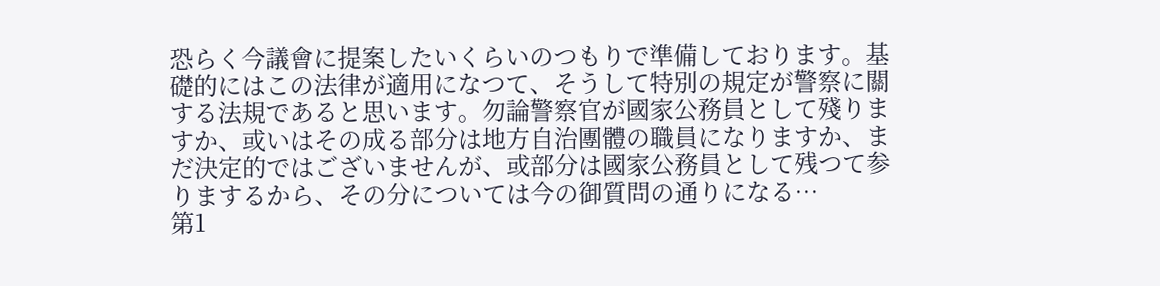恐らく今議會に提案したいくらいのつもりで準備しております。基礎的にはこの法律が適用になつて、そうして特別の規定が警察に關する法規であると思います。勿論警察官が國家公務員として殘りますか、或いはその成る部分は地方自治團體の職員になりますか、まだ決定的ではございませんが、或部分は國家公務員として残つて参りまするから、その分については今の御質問の通りになる…
第1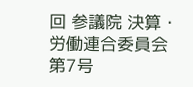回 参議院 決算・労働連合委員会 第7号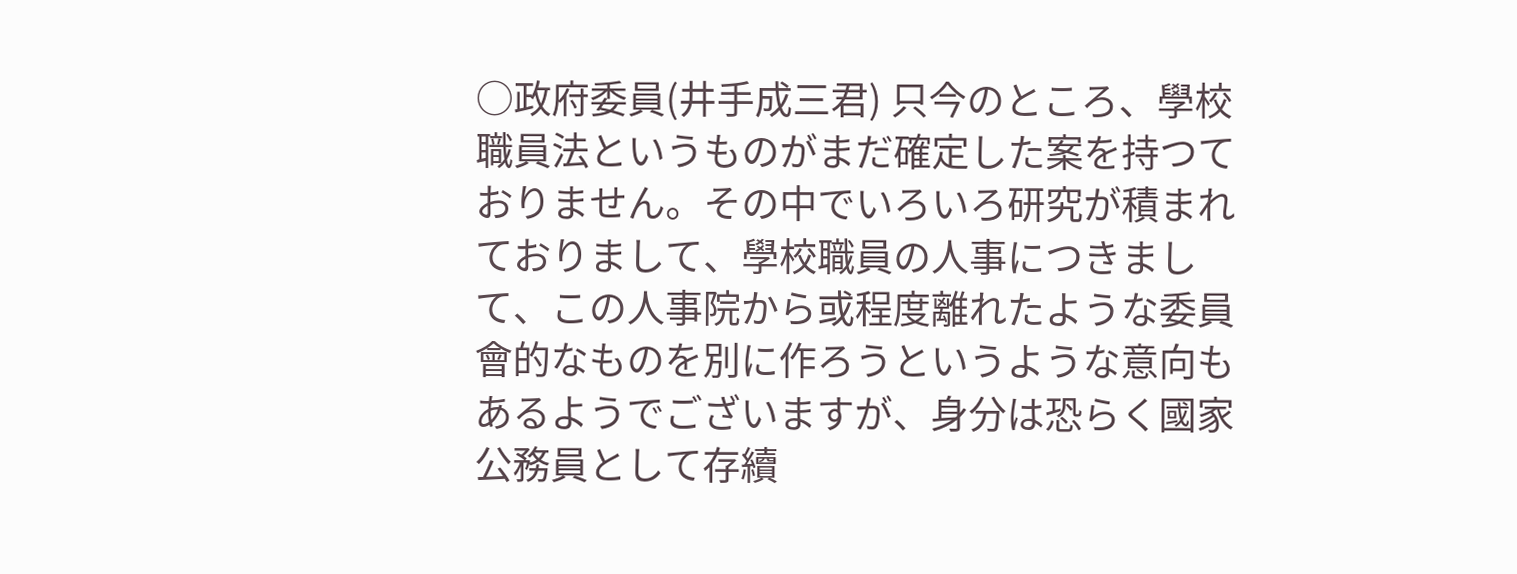○政府委員(井手成三君) 只今のところ、學校職員法というものがまだ確定した案を持つておりません。その中でいろいろ研究が積まれておりまして、學校職員の人事につきまして、この人事院から或程度離れたような委員會的なものを別に作ろうというような意向もあるようでございますが、身分は恐らく國家公務員として存續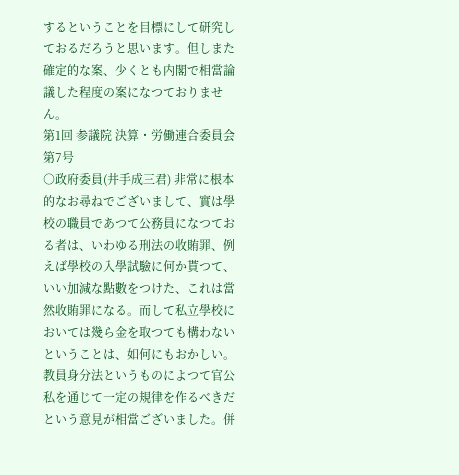するということを目標にして研究しておるだろうと思います。但しまた確定的な案、少くとも内閣で相當論議した程度の案になつておりません。
第1回 参議院 決算・労働連合委員会 第7号
○政府委員(井手成三君) 非常に根本的なお尋ねでございまして、實は學校の職員であつて公務員になつておる者は、いわゆる刑法の收賄罪、例えば學校の入學試驗に何か貰つて、いい加減な點數をつけた、これは當然收賄罪になる。而して私立學校においては幾ら金を取つても構わないということは、如何にもおかしい。教員身分法というものによつて官公私を通じて一定の規律を作るべきだという意見が相當ございました。併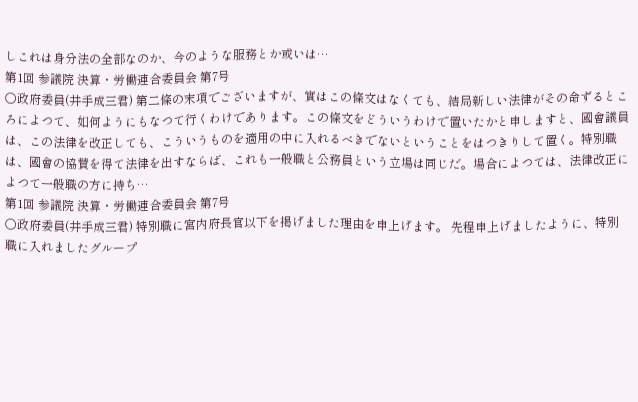しこれは身分法の全部なのか、今のような服務とか或いは…
第1回 参議院 決算・労働連合委員会 第7号
○政府委員(井手成三君) 第二條の末項でございますが、實はこの條文はなくても、結局新しい法律がその命ずるところによつて、如何ようにもなつて行くわけであります。この條文をどういうわけで置いたかと申しますと、國會議員は、この法律を改正しても、こういうものを適用の中に入れるべきでないということをはつきりして置く。特別職は、國會の協賛を得て法律を出すならば、これも一般職と公務員という立場は同じだ。場合によつては、法律改正によつて一般職の方に持ち…
第1回 参議院 決算・労働連合委員会 第7号
○政府委員(井手成三君) 特別職に宮内府長官以下を掲げました理由を申上げます。 先程申上げましたように、特別職に入れましたグループ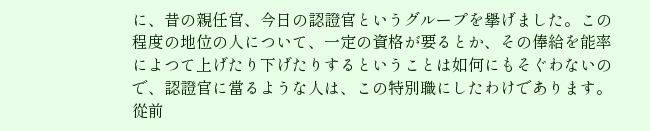に、昔の親任官、今日の認證官というグループを擧げました。この程度の地位の人について、一定の資格が要るとか、その俸給を能率によつて上げたり下げたりするということは如何にもそぐわないので、認證官に當るような人は、この特別職にしたわけであります。從前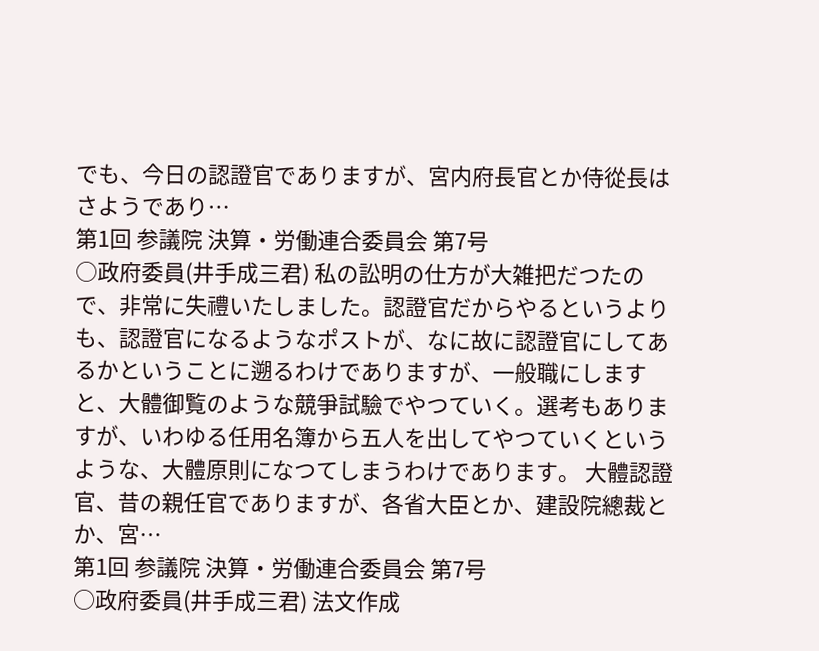でも、今日の認證官でありますが、宮内府長官とか侍從長はさようであり…
第1回 参議院 決算・労働連合委員会 第7号
○政府委員(井手成三君) 私の訟明の仕方が大雑把だつたので、非常に失禮いたしました。認證官だからやるというよりも、認證官になるようなポストが、なに故に認證官にしてあるかということに遡るわけでありますが、一般職にしますと、大體御覧のような競爭試驗でやつていく。選考もありますが、いわゆる任用名簿から五人を出してやつていくというような、大體原則になつてしまうわけであります。 大體認證官、昔の親任官でありますが、各省大臣とか、建設院總裁とか、宮…
第1回 参議院 決算・労働連合委員会 第7号
○政府委員(井手成三君) 法文作成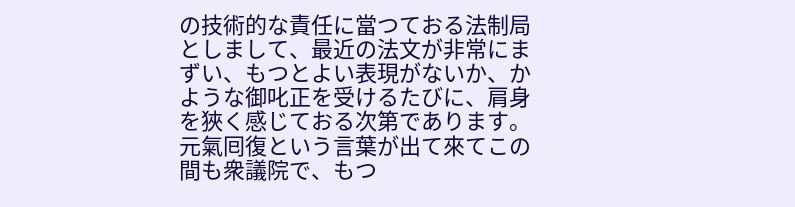の技術的な責任に當つておる法制局としまして、最近の法文が非常にまずい、もつとよい表現がないか、かような御叱正を受けるたびに、肩身を狹く感じておる次第であります。元氣囘復という言葉が出て來てこの間も衆議院で、もつ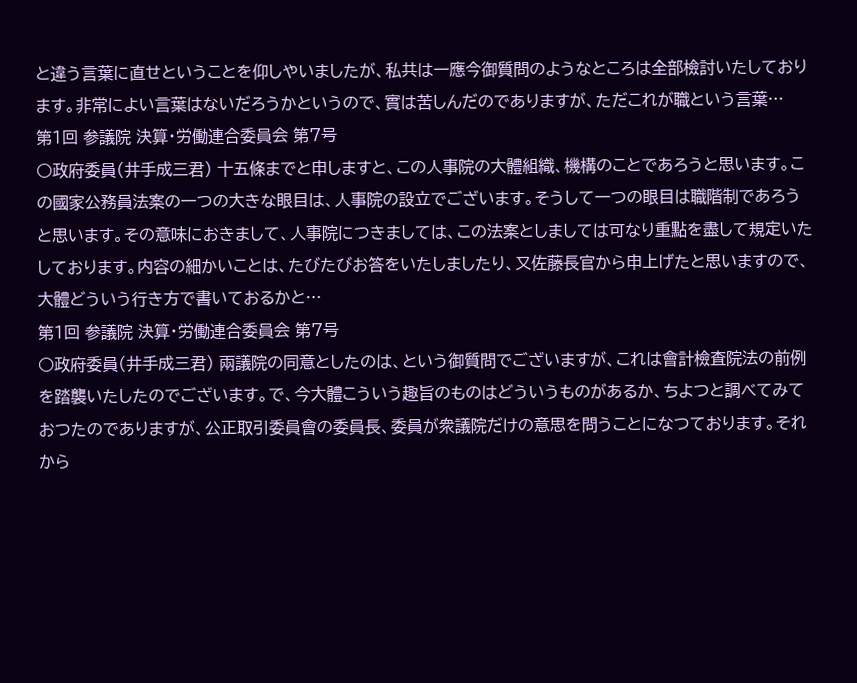と違う言葉に直せということを仰しやいましたが、私共は一應今御質問のようなところは全部檢討いたしております。非常によい言葉はないだろうかというので、實は苦しんだのでありますが、ただこれが職という言葉…
第1回 参議院 決算・労働連合委員会 第7号
○政府委員(井手成三君) 十五條までと申しますと、この人事院の大體組織、機構のことであろうと思います。この國家公務員法案の一つの大きな眼目は、人事院の設立でございます。そうして一つの眼目は職階制であろうと思います。その意味におきまして、人事院につきましては、この法案としましては可なり重點を盡して規定いたしております。内容の細かいことは、たびたびお答をいたしましたり、又佐藤長官から申上げたと思いますので、大體どういう行き方で書いておるかと…
第1回 参議院 決算・労働連合委員会 第7号
○政府委員(井手成三君) 兩議院の同意としたのは、という御質問でございますが、これは會計檢査院法の前例を踏襲いたしたのでございます。で、今大體こういう趣旨のものはどういうものがあるか、ちよつと調べてみておつたのでありますが、公正取引委員會の委員長、委員が衆議院だけの意思を問うことになつております。それから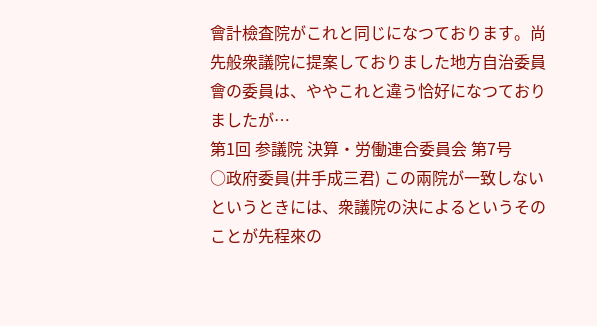會計檢査院がこれと同じになつております。尚先般衆議院に提案しておりました地方自治委員會の委員は、ややこれと違う恰好になつておりましたが…
第1回 参議院 決算・労働連合委員会 第7号
○政府委員(井手成三君) この兩院が一致しないというときには、衆議院の決によるというそのことが先程來の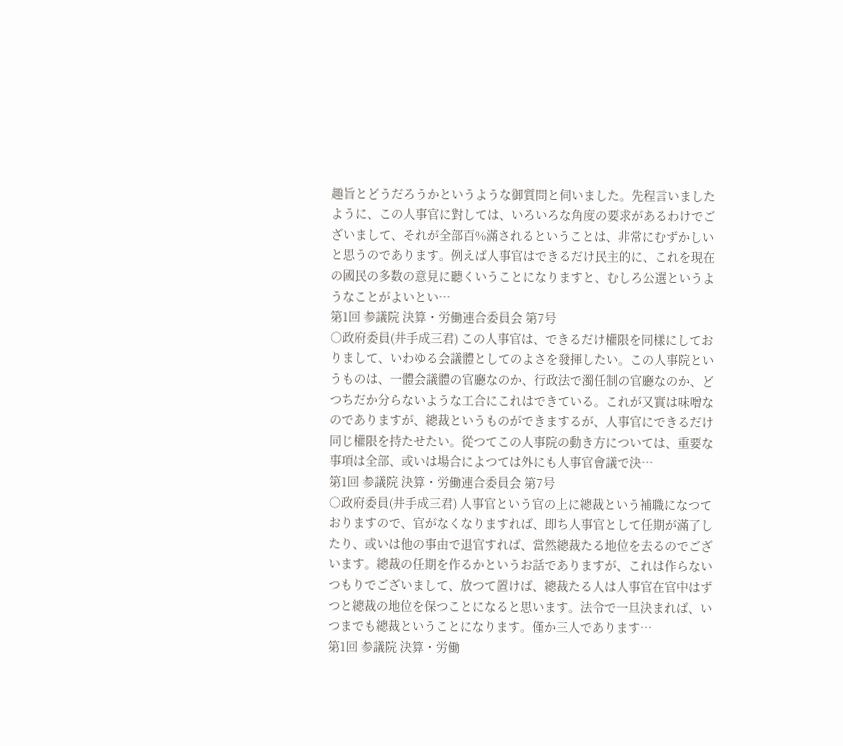趣旨とどうだろうかというような御質問と伺いました。先程言いましたように、この人事官に對しては、いろいろな角度の要求があるわけでございまして、それが全部百%滿されるということは、非常にむずかしいと思うのであります。例えば人事官はできるだけ民主的に、これを現在の國民の多数の意見に聽くいうことになりますと、むしろ公選というようなことがよいとい…
第1回 参議院 決算・労働連合委員会 第7号
○政府委員(井手成三君) この人事官は、できるだけ權限を同樣にしておりまして、いわゆる会議體としてのよさを發揮したい。この人事院というものは、一體会議體の官廳なのか、行政法で濁任制の官廳なのか、どつちだか分らないような工合にこれはできている。これが又實は味噌なのでありますが、總裁というものができまするが、人事官にできるだけ同じ權限を持たせたい。從つてこの人事院の動き方については、重要な事項は全部、或いは場合によつては外にも人事官會議で決…
第1回 参議院 決算・労働連合委員会 第7号
○政府委員(井手成三君) 人事官という官の上に總裁という補職になつておりますので、官がなくなりますれば、即ち人事官として任期が滿了したり、或いは他の事由で退官すれば、當然總裁たる地位を去るのでございます。總裁の任期を作るかというお話でありますが、これは作らないつもりでございまして、放つて置けば、總裁たる人は人事官在官中はずつと總裁の地位を保つことになると思います。法令で一旦決まれば、いつまでも總裁ということになります。僅か三人であります…
第1回 参議院 決算・労働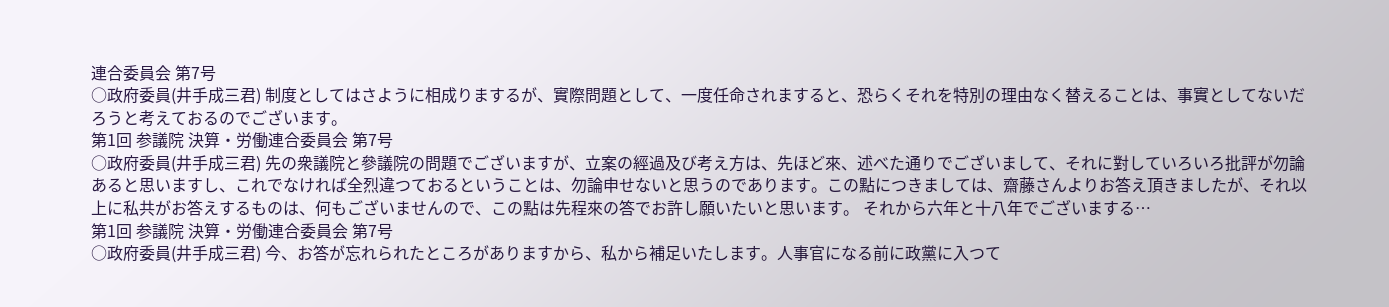連合委員会 第7号
○政府委員(井手成三君) 制度としてはさように相成りまするが、實際問題として、一度任命されますると、恐らくそれを特別の理由なく替えることは、事實としてないだろうと考えておるのでございます。
第1回 参議院 決算・労働連合委員会 第7号
○政府委員(井手成三君) 先の衆議院と參議院の問題でございますが、立案の經過及び考え方は、先ほど來、述べた通りでございまして、それに對していろいろ批評が勿論あると思いますし、これでなければ全烈違つておるということは、勿論申せないと思うのであります。この點につきましては、齋藤さんよりお答え頂きましたが、それ以上に私共がお答えするものは、何もございませんので、この點は先程來の答でお許し願いたいと思います。 それから六年と十八年でございまする…
第1回 参議院 決算・労働連合委員会 第7号
○政府委員(井手成三君) 今、お答が忘れられたところがありますから、私から補足いたします。人事官になる前に政黨に入つて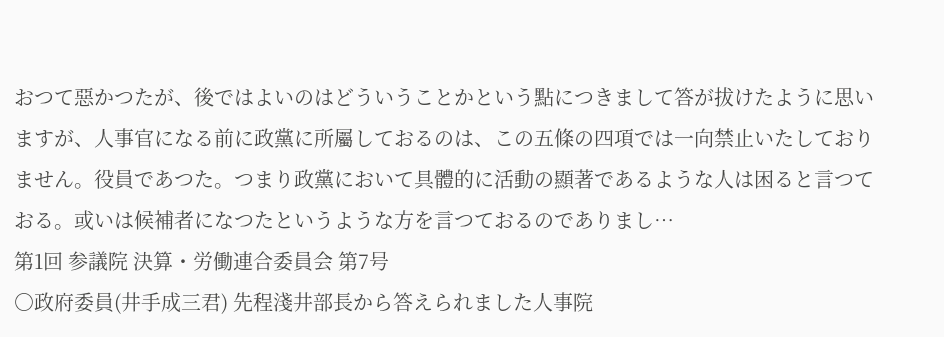おつて惡かつたが、後ではよいのはどういうことかという點につきまして答が拔けたように思いますが、人事官になる前に政黨に所屬しておるのは、この五條の四項では一向禁止いたしておりません。役員であつた。つまり政黨において具體的に活動の顯著であるような人は困ると言つておる。或いは候補者になつたというような方を言つておるのでありまし…
第1回 参議院 決算・労働連合委員会 第7号
○政府委員(井手成三君) 先程淺井部長から答えられました人事院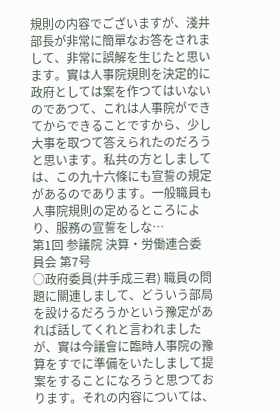規則の内容でございますが、淺井部長が非常に簡單なお答をされまして、非常に誤解を生じたと思います。實は人事院規則を決定的に政府としては案を作つてはいないのであつて、これは人事院ができてからできることですから、少し大事を取つて答えられたのだろうと思います。私共の方としましては、この九十六條にも宣誓の規定があるのであります。一般職員も人事院規則の定めるところにより、服務の宣誓をしな…
第1回 参議院 決算・労働連合委員会 第7号
○政府委員(井手成三君) 職員の問題に關連しまして、どういう部局を設けるだろうかという豫定があれば話してくれと言われましたが、實は今議會に臨時人事院の豫算をすでに準備をいたしまして提案をすることになろうと思つております。それの内容については、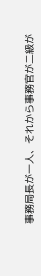事務局長が一人、それから事務官が二級が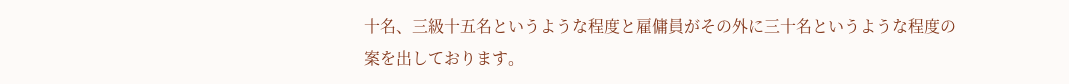十名、三級十五名というような程度と雇傭員がその外に三十名というような程度の案を出しております。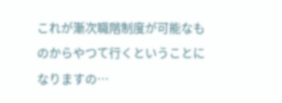これが漸次職階制度が可能なものからやつて行くということになりますの…